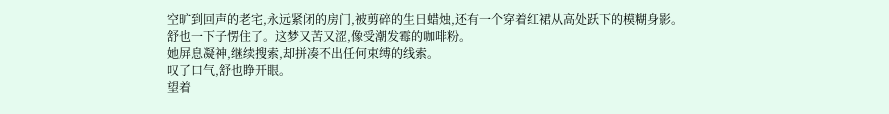空旷到回声的老宅,永远紧闭的房门,被剪碎的生日蜡烛,还有一个穿着红裙从高处跃下的模糊身影。
舒也一下子愣住了。这梦又苦又涩,像受潮发霉的咖啡粉。
她屏息凝神,继续搜索,却拼凑不出任何束缚的线索。
叹了口气,舒也睁开眼。
望着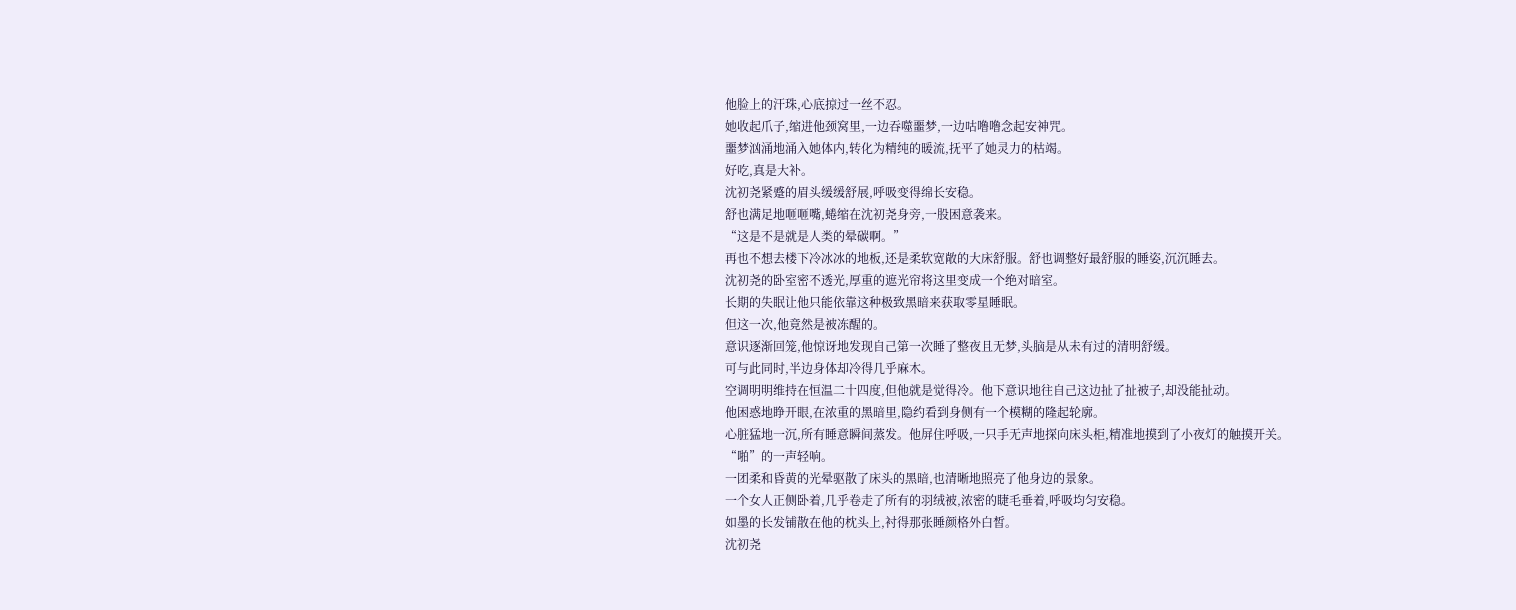他脸上的汗珠,心底掠过一丝不忍。
她收起爪子,缩进他颈窝里,一边吞噬噩梦,一边咕噜噜念起安神咒。
噩梦汹涌地涌入她体内,转化为精纯的暖流,抚平了她灵力的枯竭。
好吃,真是大补。
沈初尧紧蹙的眉头缓缓舒展,呼吸变得绵长安稳。
舒也满足地咂咂嘴,蜷缩在沈初尧身旁,一股困意袭来。
“这是不是就是人类的晕碳啊。”
再也不想去楼下冷冰冰的地板,还是柔软宽敞的大床舒服。舒也调整好最舒服的睡姿,沉沉睡去。
沈初尧的卧室密不透光,厚重的遮光帘将这里变成一个绝对暗室。
长期的失眠让他只能依靠这种极致黑暗来获取零星睡眠。
但这一次,他竟然是被冻醒的。
意识逐渐回笼,他惊讶地发现自己第一次睡了整夜且无梦,头脑是从未有过的清明舒缓。
可与此同时,半边身体却冷得几乎麻木。
空调明明维持在恒温二十四度,但他就是觉得冷。他下意识地往自己这边扯了扯被子,却没能扯动。
他困惑地睁开眼,在浓重的黑暗里,隐约看到身侧有一个模糊的隆起轮廓。
心脏猛地一沉,所有睡意瞬间蒸发。他屏住呼吸,一只手无声地探向床头柜,精准地摸到了小夜灯的触摸开关。
“啪”的一声轻响。
一团柔和昏黄的光晕驱散了床头的黑暗,也清晰地照亮了他身边的景象。
一个女人正侧卧着,几乎卷走了所有的羽绒被,浓密的睫毛垂着,呼吸均匀安稳。
如墨的长发铺散在他的枕头上,衬得那张睡颜格外白皙。
沈初尧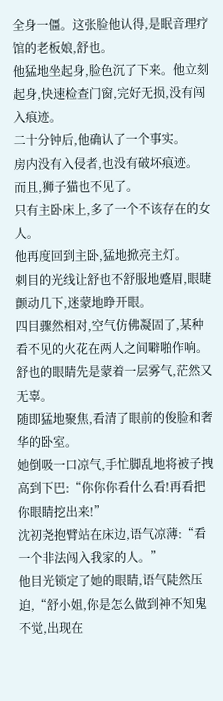全身一僵。这张脸他认得,是眠音理疗馆的老板娘,舒也。
他猛地坐起身,脸色沉了下来。他立刻起身,快速检查门窗,完好无损,没有闯入痕迹。
二十分钟后,他确认了一个事实。
房内没有入侵者,也没有破坏痕迹。
而且,狮子猫也不见了。
只有主卧床上,多了一个不该存在的女人。
他再度回到主卧,猛地掀亮主灯。
刺目的光线让舒也不舒服地蹙眉,眼睫颤动几下,迷蒙地睁开眼。
四目骤然相对,空气仿佛凝固了,某种看不见的火花在两人之间噼啪作响。
舒也的眼睛先是蒙着一层雾气,茫然又无辜。
随即猛地聚焦,看清了眼前的俊脸和奢华的卧室。
她倒吸一口凉气,手忙脚乱地将被子拽高到下巴:“你你你看什么看!再看把你眼睛挖出来!”
沈初尧抱臂站在床边,语气凉薄:“看一个非法闯入我家的人。”
他目光锁定了她的眼睛,语气陡然压迫,“舒小姐,你是怎么做到神不知鬼不觉,出现在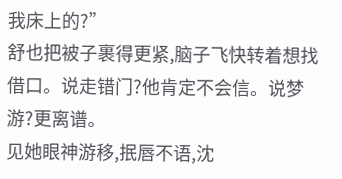我床上的?”
舒也把被子裹得更紧,脑子飞快转着想找借口。说走错门?他肯定不会信。说梦游?更离谱。
见她眼神游移,抿唇不语,沈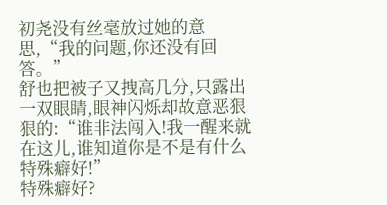初尧没有丝毫放过她的意思,“我的问题,你还没有回答。”
舒也把被子又拽高几分,只露出一双眼睛,眼神闪烁却故意恶狠狠的:“谁非法闯入!我一醒来就在这儿,谁知道你是不是有什么特殊癖好!”
特殊癖好?